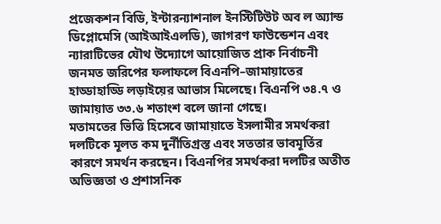প্রজেকশন বিডি, ইন্টারন্যাশনাল ইনস্টিটিউট অব ল অ্যান্ড ডিপ্লোমেসি (আইআইএলডি), জাগরণ ফাউন্ডেশন এবং ন্যারাটিভের যৌথ উদ্যোগে আয়োজিত প্রাক নির্বাচনী জনমত জরিপের ফলাফলে বিএনপি–জামায়াতের হাড্ডাহাড্ডি লড়াইয়ের আভাস মিলেছে। বিএনপি ৩৪.৭ ও জামায়াত ৩৩.৬ শতাংশ বলে জানা গেছে।
মতামতের ভিত্তি হিসেবে জামায়াতে ইসলামীর সমর্থকরা দলটিকে মূলত কম দুর্নীতিগ্রস্ত এবং সততার ভাবমূর্তির কারণে সমর্থন করছেন। বিএনপির সমর্থকরা দলটির অতীত অভিজ্ঞতা ও প্রশাসনিক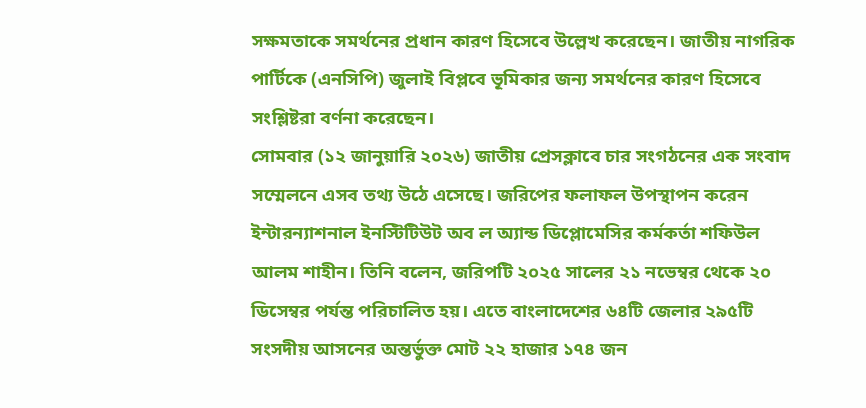সক্ষমতাকে সমর্থনের প্রধান কারণ হিসেবে উল্লেখ করেছেন। জাতীয় নাগরিক পার্টিকে (এনসিপি) জুলাই বিপ্লবে ভূমিকার জন্য সমর্থনের কারণ হিসেবে সংশ্লিষ্টরা বর্ণনা করেছেন।
সোমবার (১২ জানুয়ারি ২০২৬) জাতীয় প্রেসক্লাবে চার সংগঠনের এক সংবাদ সম্মেলনে এসব তথ্য উঠে এসেছে। জরিপের ফলাফল উপস্থাপন করেন ইন্টারন্যাশনাল ইনস্টিটিউট অব ল অ্যান্ড ডিপ্লোমেসির কর্মকর্তা শফিউল আলম শাহীন। তিনি বলেন, জরিপটি ২০২৫ সালের ২১ নভেম্বর থেকে ২০ ডিসেম্বর পর্যন্ত পরিচালিত হয়। এতে বাংলাদেশের ৬৪টি জেলার ২৯৫টি সংসদীয় আসনের অন্তর্ভুক্ত মোট ২২ হাজার ১৭৪ জন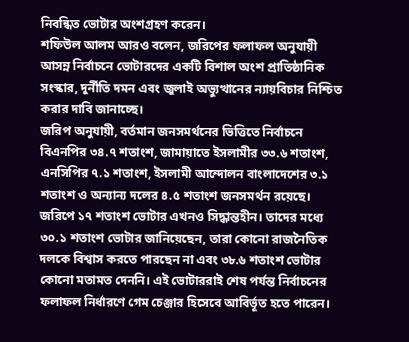নিবন্ধিত ভোটার অংশগ্রহণ করেন।
শফিউল আলম আরও বলেন, জরিপের ফলাফল অনুযায়ী আসন্ন নির্বাচনে ভোটারদের একটি বিশাল অংশ প্রাতিষ্ঠানিক সংস্কার, দুর্নীতি দমন এবং জুলাই অভ্যুত্থানের ন্যায়বিচার নিশ্চিত করার দাবি জানাচ্ছে।
জরিপ অনুযায়ী, বর্তমান জনসমর্থনের ভিত্তিতে নির্বাচনে বিএনপির ৩৪.৭ শতাংশ, জামায়াতে ইসলামীর ৩৩.৬ শতাংশ, এনসিপির ৭.১ শতাংশ, ইসলামী আন্দোলন বাংলাদেশের ৩.১ শতাংশ ও অন্যান্য দলের ৪.৫ শতাংশ জনসমর্থন রয়েছে।
জরিপে ১৭ শতাংশ ভোটার এখনও সিদ্ধান্তহীন। তাদের মধ্যে ৩০.১ শতাংশ ভোটার জানিয়েছেন, তারা কোনো রাজনৈতিক দলকে বিশ্বাস করতে পারছেন না এবং ৩৮.৬ শতাংশ ভোটার কোনো মতামত দেননি। এই ভোটাররাই শেষ পর্যন্ত নির্বাচনের ফলাফল নির্ধারণে গেম চেঞ্জার হিসেবে আবির্ভূত হতে পারেন।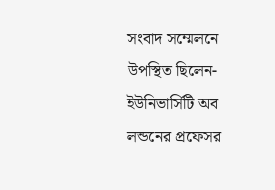সংবাদ সম্মেলনে উপস্থিত ছিলেন- ইউনিভার্সিটি অব লন্ডনের প্রফেসর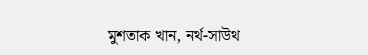মুশতাক খান, নর্থ-সাউথ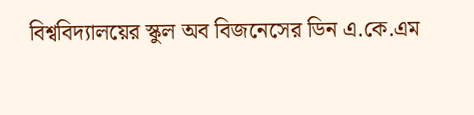বিশ্ববিদ্যালয়ের স্কুল অব বিজনেসের ডিন এ.কে.এম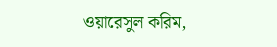ওয়ারেসুল করিম,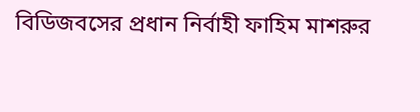বিডিজবসের প্রধান নির্বাহী ফাহিম মাশরুর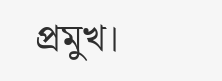প্রমুখ।